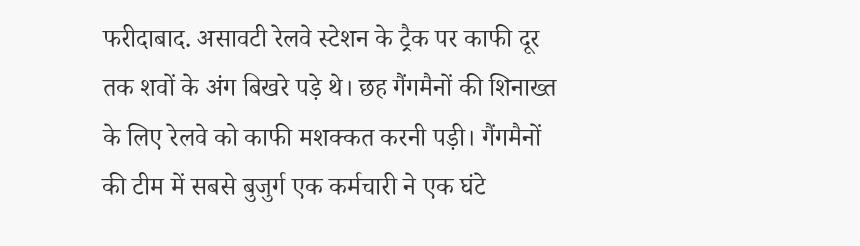फरीदाबाद. असावटी रेलवे स्टेशन के ट्रैक पर काफी दूर तक शवों के अंग बिखरे पड़े थे। छह गैंगमैनों की शिनाख्त के लिए रेलवे को काफी मशक्कत करनी पड़ी। गैंगमैनों की टीम में सबसे बुजुर्ग एक कर्मचारी ने एक घंटे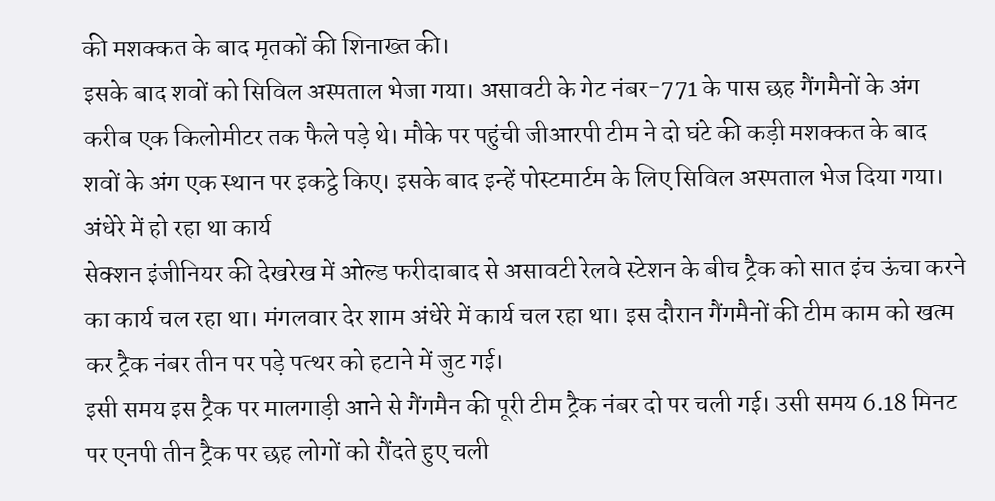की मशक्कत के बाद मृतकों की शिनाख्त की।
इसके बाद शवों को सिविल अस्पताल भेजा गया। असावटी के गेट नंबर-771 के पास छह गैंगमैनों के अंग करीब एक किलोमीटर तक फैले पड़े थे। मौके पर पहुंची जीआरपी टीम ने दो घंटे की कड़ी मशक्कत के बाद शवों के अंग एक स्थान पर इकट्ठे किए। इसके बाद इन्हें पोस्टमार्टम के लिए सिविल अस्पताल भेज दिया गया।
अंधेरे में हो रहा था कार्य
सेक्शन इंजीनियर की देखरेख में ओल्ड फरीदाबाद से असावटी रेलवे स्टेशन के बीच ट्रैक को सात इंच ऊंचा करने का कार्य चल रहा था। मंगलवार देर शाम अंधेरे में कार्य चल रहा था। इस दौरान गैंगमैनों की टीम काम को खत्म कर ट्रैक नंबर तीन पर पड़े पत्थर को हटाने में जुट गई।
इसी समय इस ट्रैक पर मालगाड़ी आने से गैंगमैन की पूरी टीम ट्रैक नंबर दो पर चली गई। उसी समय 6.18 मिनट पर एनपी तीन ट्रैक पर छह लोगों को रौंदते हुए चली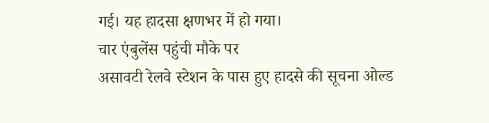गई। यह हादसा क्षणभर में हो गया।
चार एंबुलेंस पहुंची मौके पर
असावटी रेलवे स्टेशन के पास हुए हादसे की सूचना ओल्ड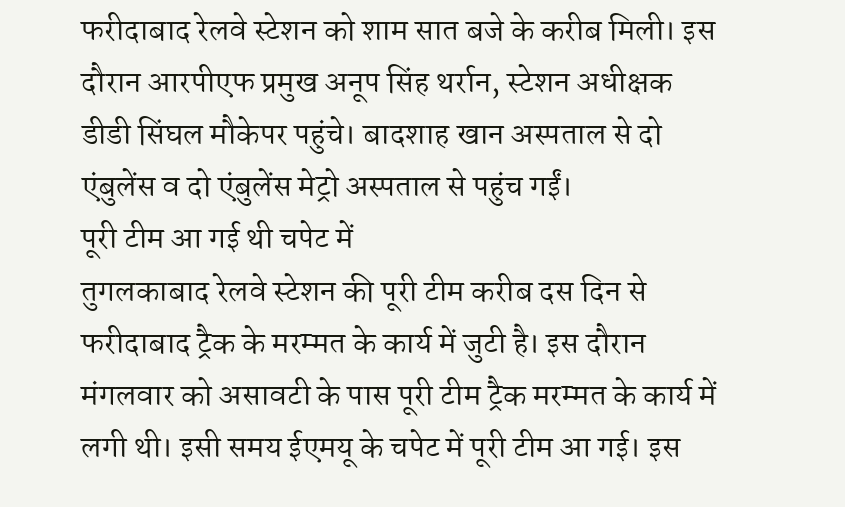फरीदाबाद रेलवे स्टेशन को शाम सात बजे के करीब मिली। इस दौरान आरपीएफ प्रमुख अनूप सिंह थर्रान, स्टेशन अधीक्षक डीडी सिंघल मौकेपर पहुंचे। बादशाह खान अस्पताल से दो एंबुलेंस व दो एंबुलेंस मेट्रो अस्पताल से पहुंच गईं।
पूरी टीम आ गई थी चपेट में
तुगलकाबाद रेलवे स्टेशन की पूरी टीम करीब दस दिन से फरीदाबाद ट्रैक के मरम्मत के कार्य में जुटी है। इस दौरान मंगलवार को असावटी के पास पूरी टीम ट्रैक मरम्मत के कार्य में लगी थी। इसी समय ईएमयू के चपेट में पूरी टीम आ गई। इस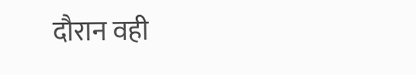दौरान वही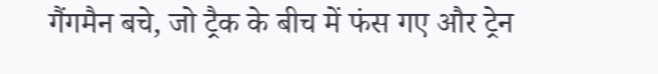गैंगमैन बचे, जो ट्रैक के बीच में फंस गए और ट्रेन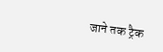जाने तक ट्रैक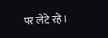पर लेटे रहे।